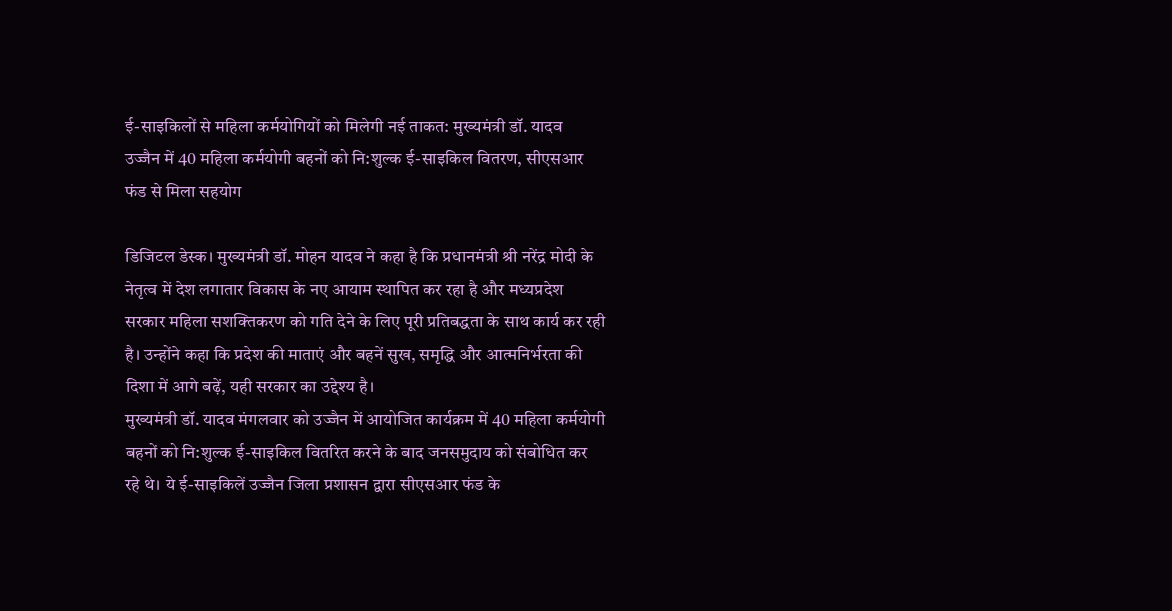ई-साइकिलों से महिला कर्मयोगियों को मिलेगी नई ताकत: मुख्यमंत्री डॉ. यादव
उज्जैन में 40 महिला कर्मयोगी बहनों को नि:शुल्क ई-साइकिल वितरण, सीएसआर फंड से मिला सहयोग

डिजिटल डेस्क। मुख्यमंत्री डॉ. मोहन यादव ने कहा है कि प्रधानमंत्री श्री नरेंद्र मोदी के नेतृत्व में देश लगातार विकास के नए आयाम स्थापित कर रहा है और मध्यप्रदेश सरकार महिला सशक्तिकरण को गति देने के लिए पूरी प्रतिबद्धता के साथ कार्य कर रही है। उन्होंने कहा कि प्रदेश की माताएं और बहनें सुख, समृद्धि और आत्मनिर्भरता की दिशा में आगे बढ़ें, यही सरकार का उद्देश्य है।
मुख्यमंत्री डॉ. यादव मंगलवार को उज्जैन में आयोजित कार्यक्रम में 40 महिला कर्मयोगी बहनों को नि:शुल्क ई-साइकिल वितरित करने के बाद जनसमुदाय को संबोधित कर रहे थे। ये ई-साइकिलें उज्जैन जिला प्रशासन द्वारा सीएसआर फंड के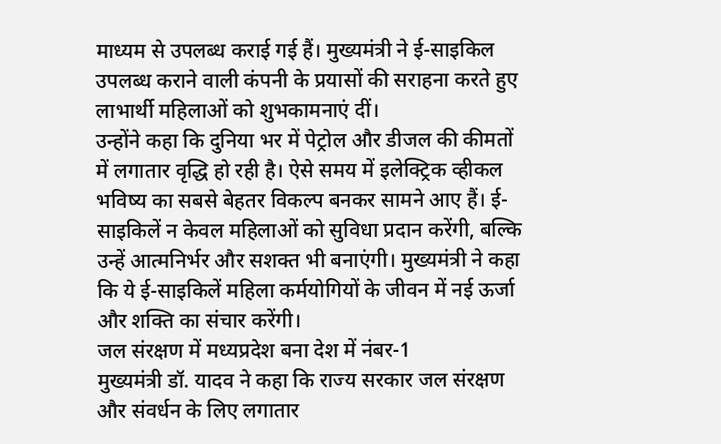माध्यम से उपलब्ध कराई गई हैं। मुख्यमंत्री ने ई-साइकिल उपलब्ध कराने वाली कंपनी के प्रयासों की सराहना करते हुए लाभार्थी महिलाओं को शुभकामनाएं दीं।
उन्होंने कहा कि दुनिया भर में पेट्रोल और डीजल की कीमतों में लगातार वृद्धि हो रही है। ऐसे समय में इलेक्ट्रिक व्हीकल भविष्य का सबसे बेहतर विकल्प बनकर सामने आए हैं। ई-साइकिलें न केवल महिलाओं को सुविधा प्रदान करेंगी, बल्कि उन्हें आत्मनिर्भर और सशक्त भी बनाएंगी। मुख्यमंत्री ने कहा कि ये ई-साइकिलें महिला कर्मयोगियों के जीवन में नई ऊर्जा और शक्ति का संचार करेंगी।
जल संरक्षण में मध्यप्रदेश बना देश में नंबर-1
मुख्यमंत्री डॉ. यादव ने कहा कि राज्य सरकार जल संरक्षण और संवर्धन के लिए लगातार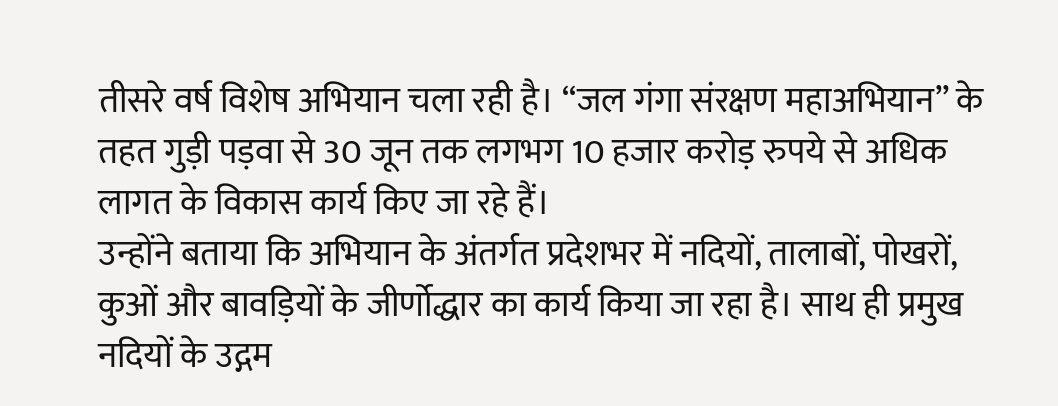तीसरे वर्ष विशेष अभियान चला रही है। “जल गंगा संरक्षण महाअभियान” के तहत गुड़ी पड़वा से 30 जून तक लगभग 10 हजार करोड़ रुपये से अधिक लागत के विकास कार्य किए जा रहे हैं।
उन्होंने बताया कि अभियान के अंतर्गत प्रदेशभर में नदियों, तालाबों, पोखरों, कुओं और बावड़ियों के जीर्णोद्धार का कार्य किया जा रहा है। साथ ही प्रमुख नदियों के उद्गम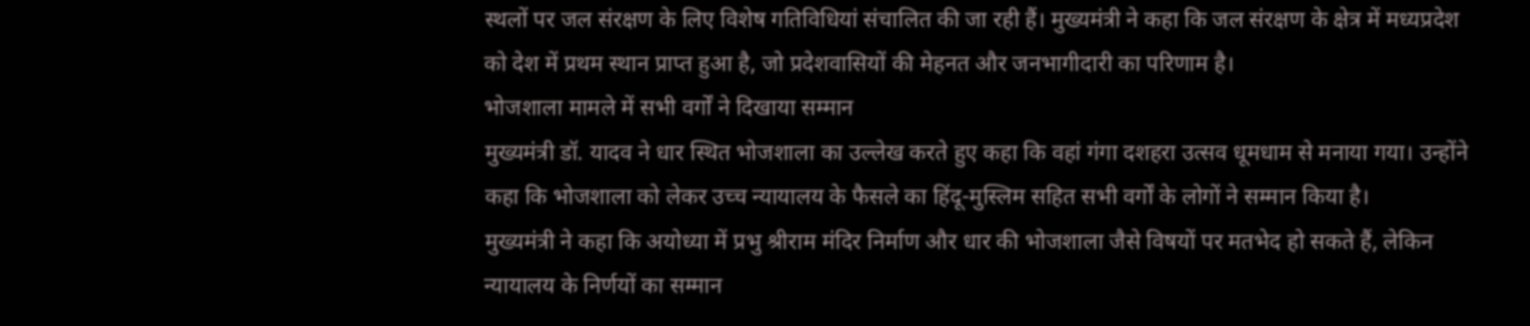स्थलों पर जल संरक्षण के लिए विशेष गतिविधियां संचालित की जा रही हैं। मुख्यमंत्री ने कहा कि जल संरक्षण के क्षेत्र में मध्यप्रदेश को देश में प्रथम स्थान प्राप्त हुआ है, जो प्रदेशवासियों की मेहनत और जनभागीदारी का परिणाम है।
भोजशाला मामले में सभी वर्गों ने दिखाया सम्मान
मुख्यमंत्री डॉ. यादव ने धार स्थित भोजशाला का उल्लेख करते हुए कहा कि वहां गंगा दशहरा उत्सव धूमधाम से मनाया गया। उन्होंने कहा कि भोजशाला को लेकर उच्च न्यायालय के फैसले का हिंदू-मुस्लिम सहित सभी वर्गों के लोगों ने सम्मान किया है।
मुख्यमंत्री ने कहा कि अयोध्या में प्रभु श्रीराम मंदिर निर्माण और धार की भोजशाला जैसे विषयों पर मतभेद हो सकते हैं, लेकिन न्यायालय के निर्णयों का सम्मान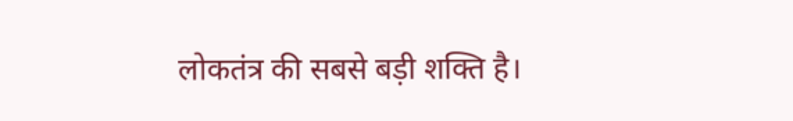लोकतंत्र की सबसे बड़ी शक्ति है।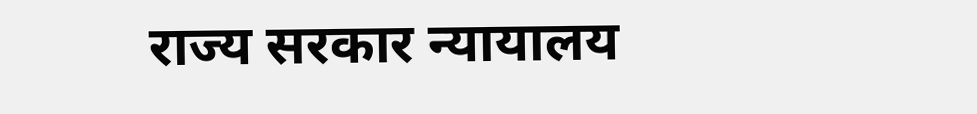राज्य सरकार न्यायालय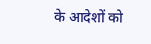के आदेशों को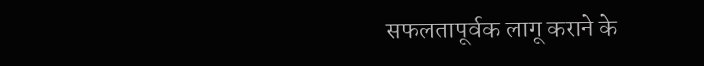सफलतापूर्वक लागू कराने के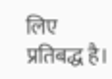लिए प्रतिबद्ध है।